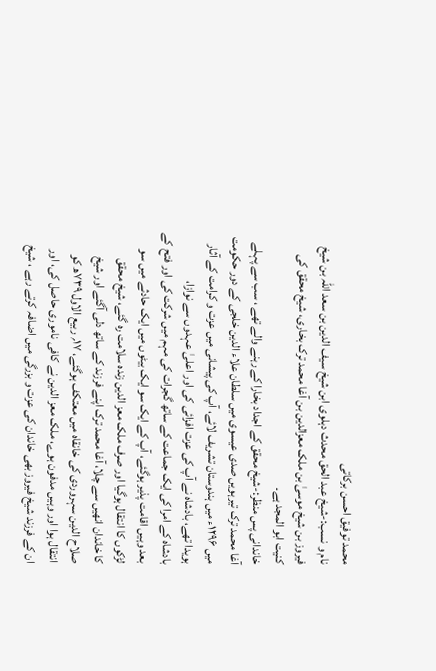محمد توفیق احسن برکاتی
نام و نسب:-شیخ عبد الحق محدث دہلوی ابن شیخ سیف الدین بن سعد اللہ بن شیخ
فیروز بن شیخ موسیٰ بن ملک معزالدین بن آغا محمد ترک بخاری، شیخ محقق کی
کنیت ابو المجد ہے۔
خاندانی پس منظر:-شیخ محقق کے اجداد بخارا کے رہنے والے تھے ، سب سے پہلے
آغا محمد ترک تیرہویں صدی عیسوی میں سلطان علاء الدین خلجی کے دور حکومت
میں ۱۲۹۶ء میں ہندوستان تشریف لائے، آپ کی پیشانی میں عزت و کرامت کے آثار
ہویدا تھے، بادشاہ نے آپ کی عزت افزائی کی اور اعلیٰ عہدوں سے نوازا،
بادشاہ کے امرا کی ایک جماعت کے ساتھ گجرات کی مہم میں شرکت کی اور فتح کے
بعد وہیں اقامت پذیر ہوگئے، آپ کے ایک سو ایک بیٹوں میں ایک حادثے میں سو
لڑکوں کا انتقال ہوگیا اور صرف ملک معز الدین زندہ سلامت رہ گئے، شیخ محقق
کا خاندان انھیں سے چلا، آغا محمد ترک اپنے فرزند کے ساتھ دلی آگئے اور شیخ
صلاح الدین سہروردی کی خانقاہ میں معتکف ہوگئے، ۱۷؍ ربیع الاول ۷۳۹ھ کو
انتقال ہوا اور وہیں مدفون ہوے، ملک معز الدین نے کافی ناموری حاصل کی، اور
ان کے فرزند شیخ فیروز بھی خاندان کی عزت و بزرگی میں اضافہ کرتے رہے ، شیخ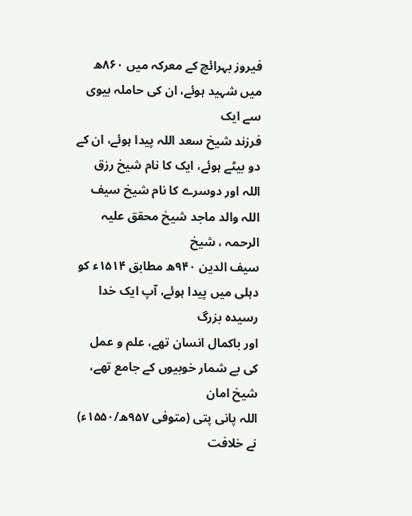فیروز بہرائچ کے معرکہ میں ۸۶۰ھ میں شہید ہوئے، ان کی حاملہ بیوی سے ایک
فرزند شیخ سعد اللہ پیدا ہوئے، ان کے دو بیٹے ہوئے، ایک کا نام شیخ رزق
اللہ اور دوسرے کا نام شیخ سیف اللہ والد ماجد شیخ محقق علیہ الرحمہ ، شیخ
سیف الدین ۹۴۰ھ مطابق ۱۵۱۴ء کو دہلی میں پیدا ہوئے، آپ ایک خدا رسیدہ بزرگ
اور باکمال انسان تھے، علم و عمل کی بے شمار خوبیوں کے جامع تھے، شیخ امان
اللہ پانی پتی (متوفی ۹۵۷ھ/۱۵۵۰ء) نے خلافت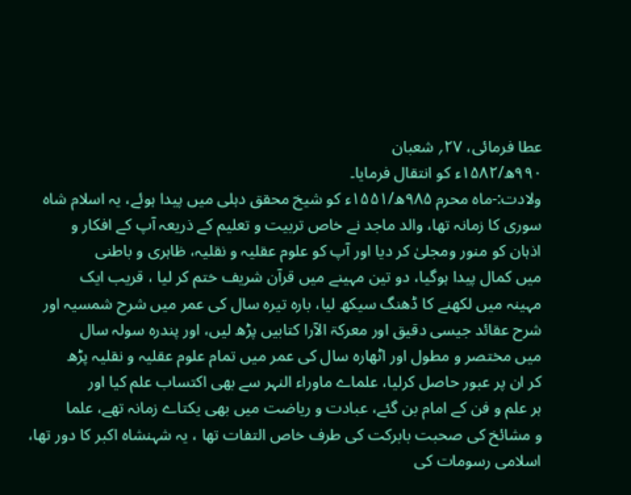عطا فرمائی، ۲۷؍ شعبان
۹۹۰ھ/۱۵۸۲ء کو انتقال فرمایا۔
ولادت:-ماہ محرم ۹۸۵ھ/۱۵۵۱ء کو شیخ محقق دہلی میں پیدا ہوئے، یہ اسلام شاہ
سوری کا زمانہ تھا، والد ماجد نے خاص تربیت و تعلیم کے ذریعہ آپ کے افکار و
اذہان کو منور ومجلیٰ کر دیا اور آپ کو علوم عقلیہ و نقلیہ، ظاہری و باطنی
میں کمال پیدا ہوگیا، دو تین مہینے میں قرآن شریف ختم کر لیا ، قریب ایک
مہینہ میں لکھنے کا ڈھنگ سیکھ لیا، بارہ تیرہ سال کی عمر میں شرح شمسیہ اور
شرح عقائد جیسی دقیق اور معرکۃ الآرا کتابیں پڑھ لیں، اور پندرہ سولہ سال
میں مختصر و مطول اور اٹھارہ سال کی عمر میں تمام علوم عقلیہ و نقلیہ پڑھ
کر ان پر عبور حاصل کرلیا، علماے ماوراء النہر سے بھی اکتساب علم کیا اور
ہر علم و فن کے امام بن گئے، عبادت و ریاضت میں بھی یکتاے زمانہ تھے، علما
و مشائخ کی صحبت بابرکت کی طرف خاص التفات تھا ، یہ شہنشاہ اکبر کا دور تھا،
اسلامی رسومات کی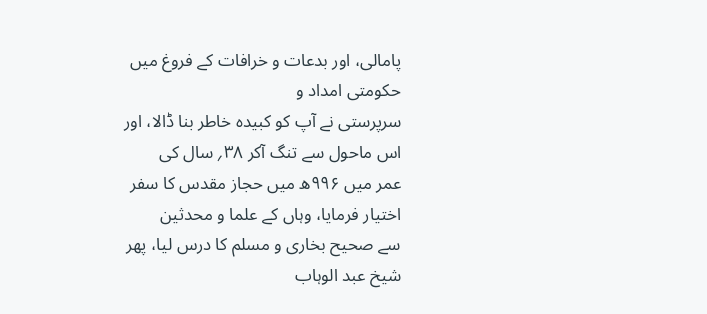پامالی، اور بدعات و خرافات کے فروغ میں حکومتی امداد و
سرپرستی نے آپ کو کبیدہ خاطر بنا ڈالا، اور اس ماحول سے تنگ آکر ۳۸؍ سال کی
عمر میں ۹۹۶ھ میں حجاز مقدس کا سفر اختیار فرمایا، وہاں کے علما و محدثین
سے صحیح بخاری و مسلم کا درس لیا، پھر شیخ عبد الوہاب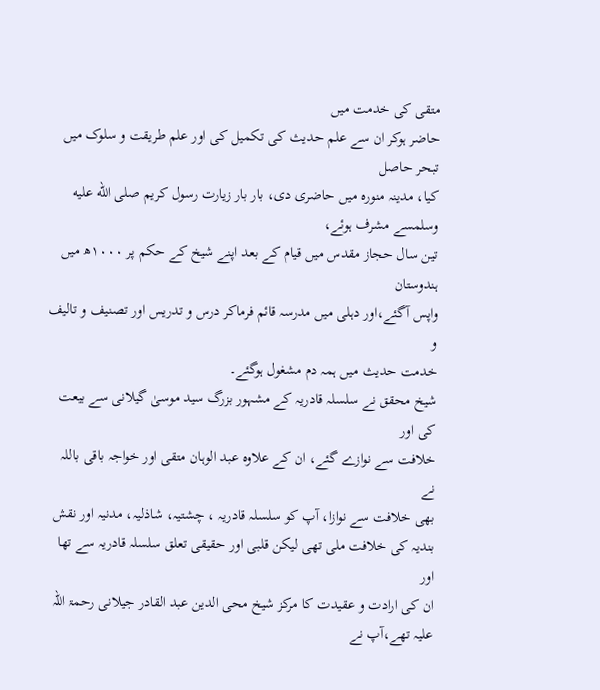متقی کی خدمت میں
حاضر ہوکر ان سے علم حدیث کی تکمیل کی اور علم طریقت و سلوک میں تبحر حاصل
کیا، مدینہ منورہ میں حاضری دی، بار بار زیارت رسول کریم صلى الله عليه وسلمسے مشرف ہوئے،
تین سال حجاز مقدس میں قیام کے بعد اپنے شیخ کے حکم پر ۱۰۰۰ھ میں ہندوستان
واپس آگئے،اور دہلی میں مدرسہ قائم فرماکر درس و تدریس اور تصنیف و تالیف و
خدمت حدیث میں ہمہ دم مشغول ہوگئے۔
شیخ محقق نے سلسلہ قادریہ کے مشہور بزرگ سید موسیٰ گیلانی سے بیعت کی اور
خلافت سے نوازے گئے، ان کے علاوہ عبد الوہان متقی اور خواجہ باقی باللہ نے
بھی خلافت سے نوازا، آپ کو سلسلہ قادریہ ، چشتیہ، شاذلیہ، مدنیہ اور نقش
بندیہ کی خلافت ملی تھی لیکن قلبی اور حقیقی تعلق سلسلہ قادریہ سے تھا اور
ان کی ارادت و عقیدت کا مرکز شیخ محی الدین عبد القادر جیلانی رحمۃ اللہ
علیہ تھے،آپ نے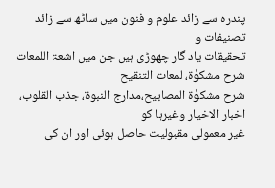پندرہ سے زائد علوم و فنون میں ساٹھ سے زائد تصنیفات و
تحقیقات یاد گار چھوڑی ہیں جن میں اشعۃ اللمعات شرح مشکوٰۃ، لمعات التنقیح
شرح مشکوٰۃ المصابیح،مدارج النبوۃ، جذب القلوب، اخبار الاخیار وغیرہا کو
غیر معمولی مقبولیت حاصل ہوئی اور ان کی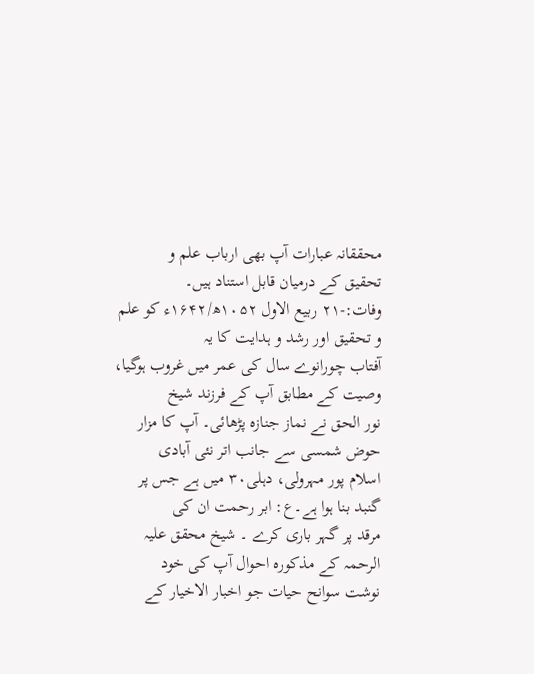محققانہ عبارات آپ بھی ارباب علم و
تحقیق کے درمیان قابل استناد ہیں۔
وفات:-۲۱ ربیع الاول ۱۰۵۲ھ/۱۶۴۲ء کو علم و تحقیق اور رشد و ہدایت کا یہ
آفتاب چورانوے سال کی عمر میں غروب ہوگیا، وصیت کے مطابق آپ کے فرزند شیخ
نور الحق نے نماز جنازہ پڑھائی۔ آپ کا مزار حوض شمسی سے جانب اتر نئی آبادی
اسلام پور مہرولی، دہلی۳۰ میں ہے جس پر گنبد بنا ہوا ہے۔ع: ابر رحمت ان کی
مرقد پر گہر باری کرے ۔ شیخ محقق علیہ الرحمہ کے مذکورہ احوال آپ کی خود
نوشت سوانح حیات جو اخبار الاخیار کے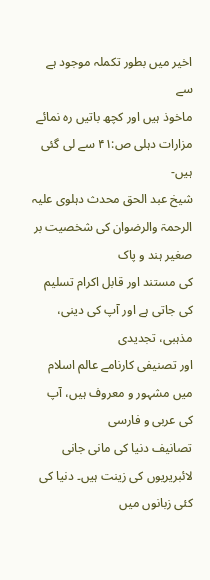اخیر میں بطور تکملہ موجود ہے سے
ماخوذ ہیں اور کچھ باتیں رہ نمائے مزارات دہلی ص:۴۱ سے لی گئی ہیں-
شیخ عبد الحق محدث دہلوی علیہ الرحمۃ والرضوان کی شخصیت بر صغیر ہند و پاک
کی مستند اور قابل اکرام تسلیم کی جاتی ہے اور آپ کی دینی، مذہبی، تجدیدی
اور تصنیفی کارنامے عالم اسلام میں مشہور و معروف ہیں، آپ کی عربی و فارسی
تصانیف دنیا کی مانی جانی لائبریریوں کی زینت ہیں۔ دنیا کی کئی زبانوں میں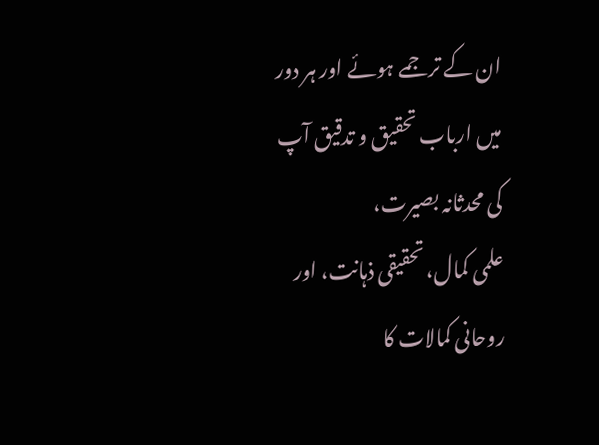ان کے ترجمے ہوئے اور ہر دور میں ارباب تحقیق و تدقیق آپ کی محدثانہ بصیرت،
علمی کمال، تحقیقی ذہانت، اور روحانی کمالات کا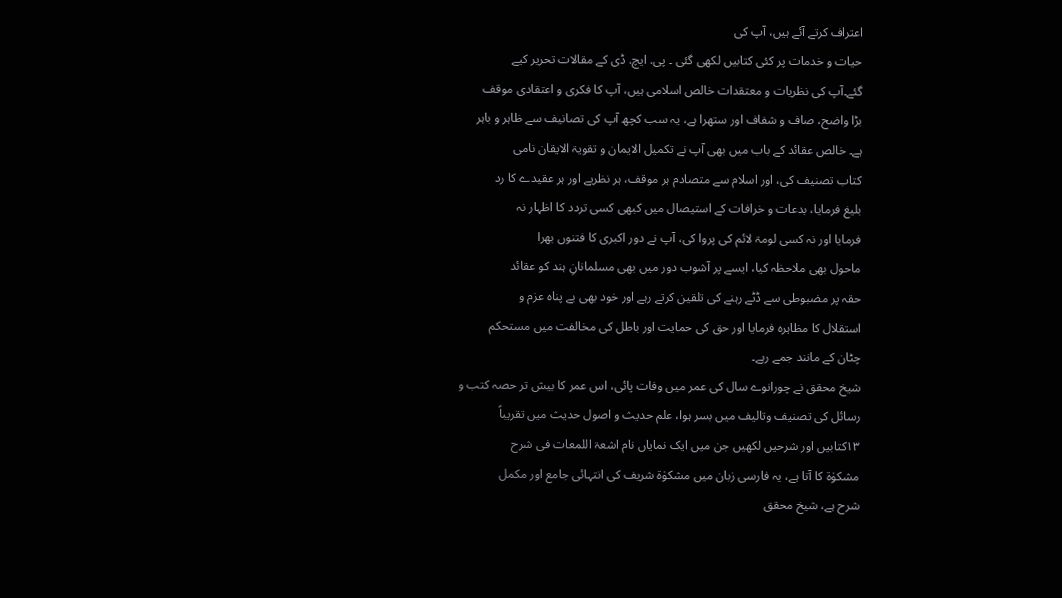اعتراف کرتے آئے ہیں، آپ کی
حیات و خدمات پر کئی کتابیں لکھی گئی ۔ پی. ایچ. ڈی کے مقالات تحریر کیے
گئے۔آپ کی نظریات و معتقدات خالص اسلامی ہیں، آپ کا فکری و اعتقادی موقف
بڑا واضح، صاف و شفاف اور ستھرا ہے، یہ سب کچھ آپ کی تصانیف سے ظاہر و باہر
ہے۔ خالص عقائد کے باب میں بھی آپ نے تکمیل الایمان و تقویۃ الایقان نامی
کتاب تصنیف کی، اور اسلام سے متصادم ہر موقف، ہر نظریے اور ہر عقیدے کا رد
بلیغ فرمایا، بدعات و خرافات کے استیصال میں کبھی کسی تردد کا اظہار نہ
فرمایا اور نہ کسی لومۃ لائم کی پروا کی، آپ نے دور اکبری کا فتنوں بھرا
ماحول بھی ملاحظہ کیا، ایسے پر آشوب دور میں بھی مسلمانانِ ہند کو عقائد
حقہ پر مضبوطی سے ڈٹے رہنے کی تلقین کرتے رہے اور خود بھی بے پناہ عزم و
استقلال کا مظاہرہ فرمایا اور حق کی حمایت اور باطل کی مخالفت میں مستحکم
چٹان کے مانند جمے رہے۔
شیخ محقق نے چورانوے سال کی عمر میں وفات پائی، اس عمر کا بیش تر حصہ کتب و
رسائل کی تصنیف وتالیف میں بسر ہوا، علم حدیث و اصول حدیث میں تقریباً
۱۳کتابیں اور شرحیں لکھیں جن میں ایک نمایاں نام اشعۃ اللمعات فی شرح
مشکوٰۃ کا آتا ہے، یہ فارسی زبان میں مشکوٰۃ شریف کی انتہائی جامع اور مکمل
شرح ہے، شیخ محقق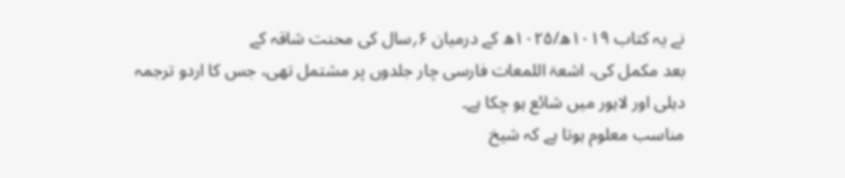نے یہ کتاب ۱۰۱۹ھ/۱۰۲۵ھ کے درمیان ۶؍سال کی محنت شاقہ کے
بعد مکمل کی، اشعۃ اللمعات فارسی چار جلدوں پر مشتمل تھی، جس کا اردو ترجمہ
دہلی اور لاہور میں شائع ہو چکا ہے۔
مناسب معلوم ہوتا ہے کہ شیخ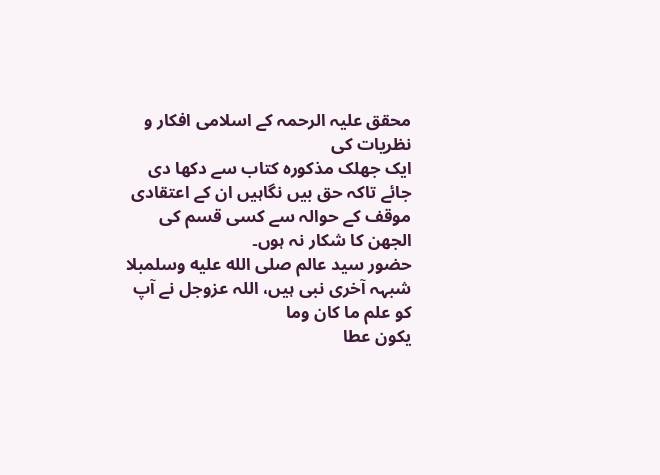محقق علیہ الرحمہ کے اسلامی افکار و نظریات کی
ایک جھلک مذکورہ کتاب سے دکھا دی جائے تاکہ حق بیں نگاہیں ان کے اعتقادی
موقف کے حوالہ سے کسی قسم کی الجھن کا شکار نہ ہوں۔
حضور سید عالم صلى الله عليه وسلمبلا شبہہ آخری نبی ہیں، اللہ عزوجل نے آپ کو علم ما کان وما
یکون عطا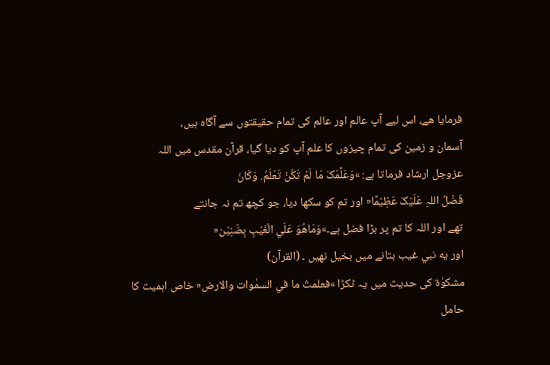فرمايا هے، اس لیے آپ عالم اور عالم کی تمام حقیقتوں سے آگاہ ہیں،
آسمان و زمین کی تمام چیزوں کا علم آپ کو دیا گیا، قرآن مقدس میں اللہ
عزوجل ارشاد فرماتا ہے: »وَعَلَّمَکَ مَا لَمْ تَکُنْ تَعْلَمُ. وَکَانَ
فَضْلُ اللہِ عَلَیْکَ عَظِیْمًا« اور تم كو سكھا ديا، جو کچھ تم نہ جانتے
تھے اور اللہ کا تم پر بڑا فضل ہے۔»وَمَاھُوَ عَلَي الْغَيْبِ بِضَنِيْن«
اور يه نبي غيب بتانے ميں بخيل نهيں ۔ (القرآن)
مشکوٰۃ کی حدیث میں یہ ٹکڑا »فعلمتُ ما في السمٰوات والارض« خاص اہمیت کا
حامل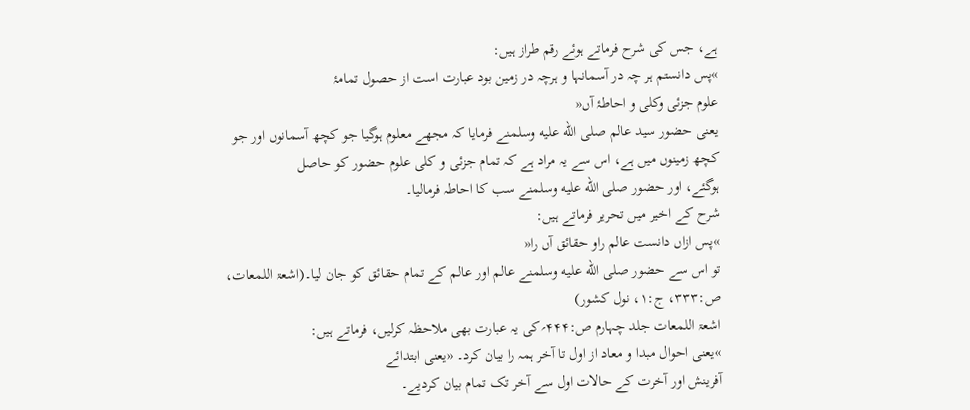ہے، جس کی شرح فرماتے ہوئے رقم طراز ہیں:
»پس دانستم ہر چہ در آسمانہا و ہرچہ در زمین بود عبارت است از حصول تمامۂ
علوم جزئی وکلی و احاطۂ آں«
یعنی حضور سید عالم صلى الله عليه وسلمنے فرمایا کہ مجھے معلوم ہوگیا جو کچھ آسمانوں اور جو
کچھ زمینوں میں ہے، اس سے یہ مراد ہے کہ تمام جزئی و کلی علوم حضور کو حاصل
ہوگئے، اور حضور صلى الله عليه وسلمنے سب کا احاطہ فرمالیا۔
شرح کے اخیر میں تحریر فرماتے ہیں:
»پس ازاں دانست عالم راو حقائق آں را«
تو اس سے حضور صلى الله عليه وسلمنے عالم اور عالم کے تمام حقائق کو جان لیا۔(اشعۃ اللمعات،
ص:۳۳۳، ج:۱، نول کشور)
اشعۃ اللمعات جلد چہارم ص:۴۴۴؍کی یہ عبارت بھی ملاحظہ کرلیں، فرماتے ہیں:
»یعنی احوال مبدا و معاد از اول تا آخر ہمہ را بیان کرد۔ «یعنی ابتدائے
آفرینش اور آخرت کے حالات اول سے آخر تک تمام بیان کردیے۔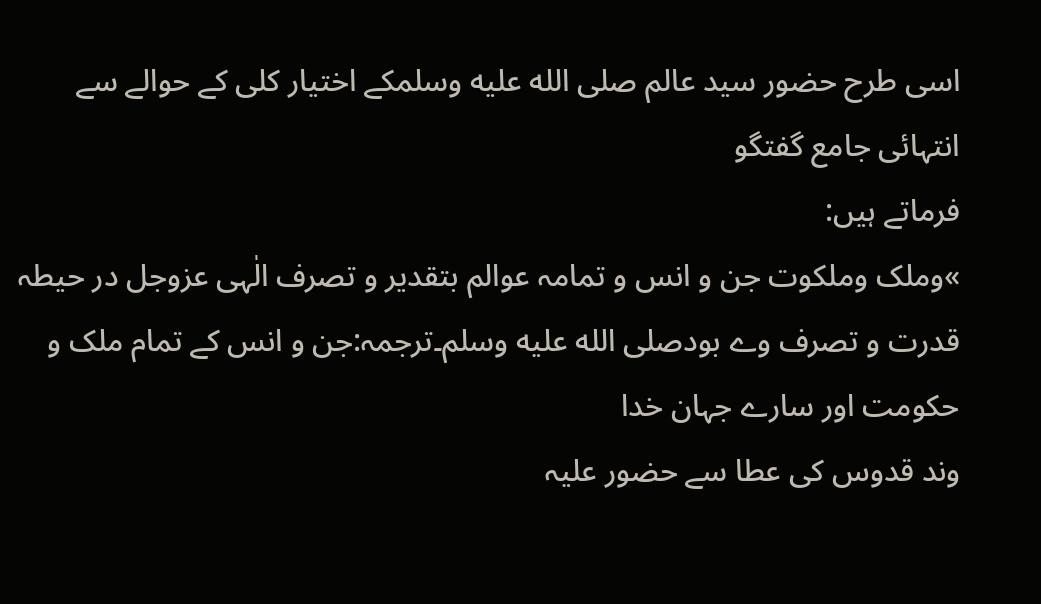اسی طرح حضور سید عالم صلى الله عليه وسلمکے اختیار کلی کے حوالے سے انتہائی جامع گفتگو
فرماتے ہیں:
»وملک وملکوت جن و انس و تمامہ عوالم بتقدیر و تصرف الٰہی عزوجل در حیطہ
قدرت و تصرف وے بودصلى الله عليه وسلم۔ترجمہ:جن و انس کے تمام ملک و حکومت اور سارے جہان خدا
وند قدوس کی عطا سے حضور علیہ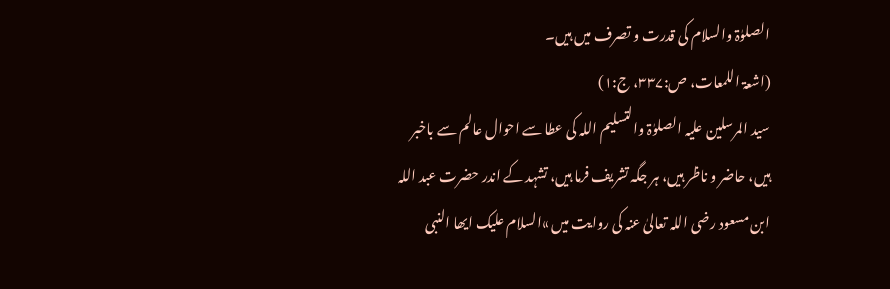الصلوٰۃ والسلام کی قدرت و تصرف میں ہیں۔
(اشعۃ اللمعات، ص:۳۳۷، ج:۱)
سید المرسلین علیہ الصلوٰۃ والتسلیم اللہ کی عطا سے احوال عالم سے باخبر
ہیں، حاضر و ناظر ہیں، ہر جگہ تشریف فرما ہیں، تشہد کے اندر حضرت عبد اللہ
ابن مسعود رضی اللہ تعالیٰ عنہ کی روایت میں »السلام علیک ایھا النبی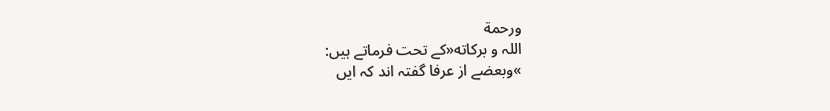ورحمة
اللہ و برکاته«کے تحت فرماتے ہیں:
»وبعضے از عرفا گفتہ اند کہ ایں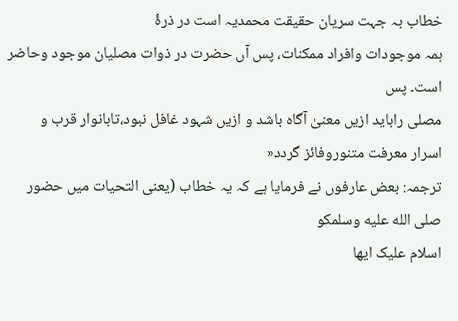خطاب بہ جہت سریان حقیقت محمدیہ است در ذرۂ
ہمہ موجودات وافراد ممکنات، پس آں حضرت در ذوات مصلیان موجود وحاضر است۔ پس
مصلی راباید ازیں معنیٰ آگاہ باشد و ازیں شہود غافل نبود،تابانوار قرب و
اسرار معرفت متنوروفائز گردد«
ترجمہ: بعض عارفوں نے فرمایا ہے کہ یہ خطاب (یعنی التحیات میں حضور صلى الله عليه وسلمکو
اسلام علیک ایھا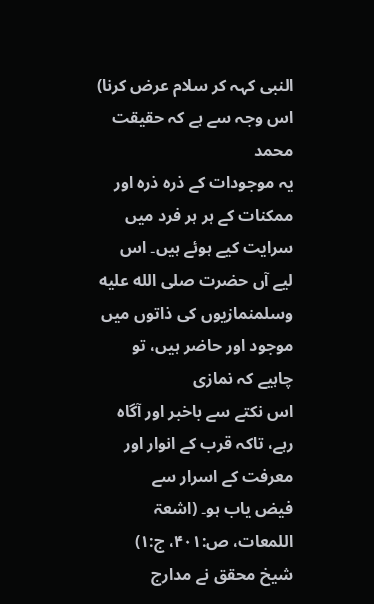النبی کہہ کر سلام عرض کرنا) اس وجہ سے ہے کہ حقیقت محمد
یہ موجودات کے ذرہ ذرہ اور ممکنات کے ہر ہر فرد میں سرایت کیے ہوئے ہیں۔ اس
لیے آں حضرت صلى الله عليه وسلمنمازیوں کی ذاتوں میں موجود اور حاضر ہیں، تو چاہیے کہ نمازی
اس نکتے سے باخبر اور آگاہ رہے، تاکہ قرب کے انوار اور معرفت کے اسرار سے
فیض یاب ہو۔ (اشعۃ اللمعات، ص:۴۰۱، ج:۱)
شیخ محقق نے مدارج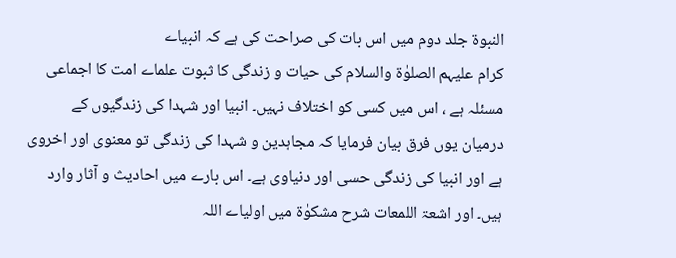النبوۃ جلد دوم میں اس بات کی صراحت کی ہے کہ انبیاے
کرام علیہم الصلوٰۃ والسلام کی حیات و زندگی کا ثبوت علماے امت کا اجماعی
مسئلہ ہے ، اس میں کسی کو اختلاف نہیں۔ انبیا اور شہدا کی زندگیوں کے
درمیان یوں فرق بیان فرمایا کہ مجاہدین و شہدا کی زندگی تو معنوی اور اخروی
ہے اور انبیا کی زندگی حسی اور دنیاوی ہے۔ اس بارے میں احادیث و آثار وارد
ہیں۔ اور اشعۃ اللمعات شرح مشکوٰۃ میں اولیاے اللہ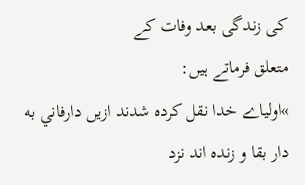کی زندگی بعد وفات کے
متعلق فرماتے ہیں:
»اولیاے خدا نقل کردہ شدند ازيں دارفاني به دار بقا و زنده اند نزد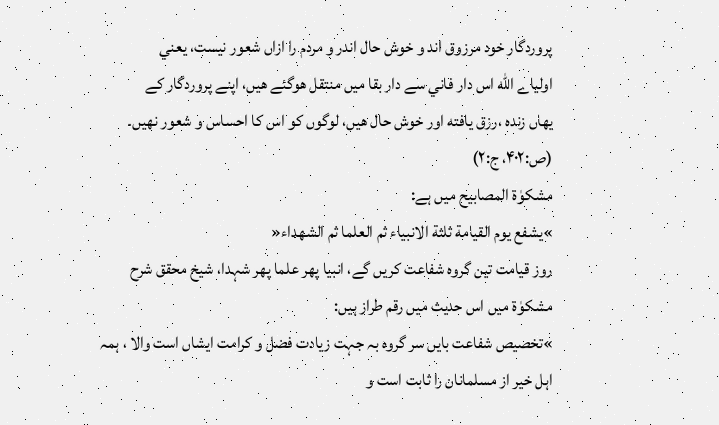پروردگار خود مرزوق اند و خوش حال اندر و مردم را ازاں شعور نيست، يعني
اولياے الله اس دار فاني سے دار بقا ميں منتقل هوگئے هيں، اپنے پروردگار كے
يهاں زنده ،رزق يافته اور خوش حال هيں، لوگوں كو اس كا احساس و شعور نهيں۔
(ص:۴۰۲، ج:۲)
مشکوٰۃ المصابیح میں ہے:
»يشفع يوم القيامة ثلثة الانبياء ثم العلما ثم الشھداء«
روز قیامت تین گروہ شفاعت کریں گے، انبیا پھر علما پھر شہدا، شیخ محقق شرح
مشکوٰۃ میں اس حدیث میں رقم طراز ہیں:
»تخصیص شفاعت بایں سر گروہ بہ جہت زیادت فضل و کرامت ایشاں است والا ، ہمہ
اہل خیر از مسلمانان را ثابت است و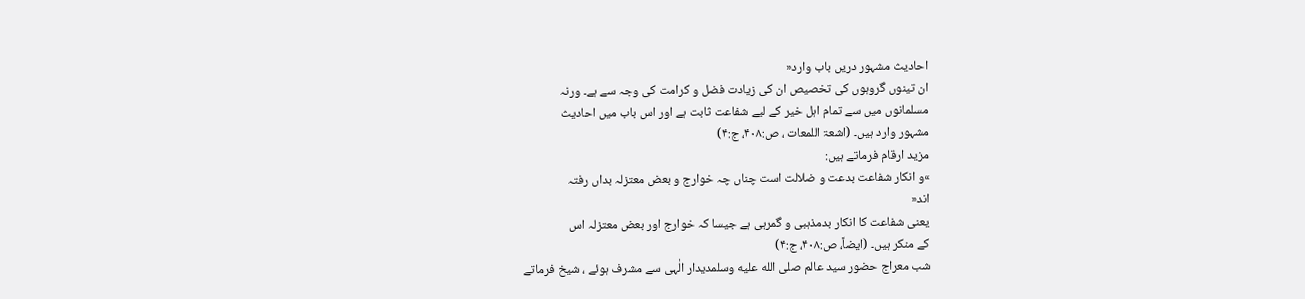احادیث مشہور دریں باب وارد«
ان تینوں گروہوں کی تخصیص ان کی زیادت فضل و کرامت کی وجہ سے ہے۔ ورنہ
مسلمانوں میں سے تمام اہل خیر کے لیے شفاعت ثابت ہے اور اس باب میں احادیث
مشہور وارد ہیں۔ (اشعۃ اللمعات ، ص:۴۰۸، ج:۴)
مزید ارقام فرماتے ہیں:
»و انکار شفاعت بدعت و ضلالت است چناں چہ خوارج و بعض معتزلہ بداں رفتہ
اند«
یعنی شفاعت کا انکار بدمذہبی و گمرہی ہے جیسا کہ خوارج اور بعض معتزلہ اس
کے منکر ہیں۔ (ایضاً، ص:۴۰۸، ج:۴)
شب معراج حضور سید عالم صلى الله عليه وسلمدیدار الٰہی سے مشرف ہوئے ، شیخ فرماتے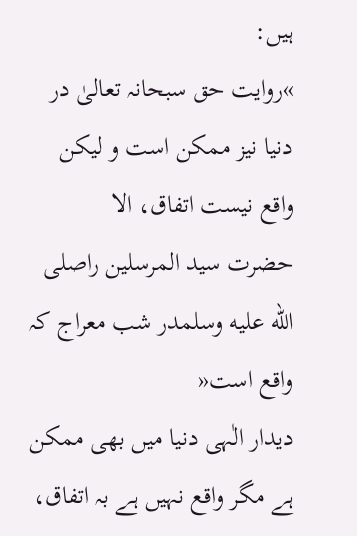ہیں:
»روایت حق سبحانہ تعالیٰ در دنیا نیز ممکن است و لیکن واقع نیست اتفاق، الا
حضرت سید المرسلین راصلى الله عليه وسلمدر شب معراج کہ واقع است«
دیدار الٰہی دنیا میں بھی ممکن ہے مگر واقع نہیں ہے بہ اتفاق،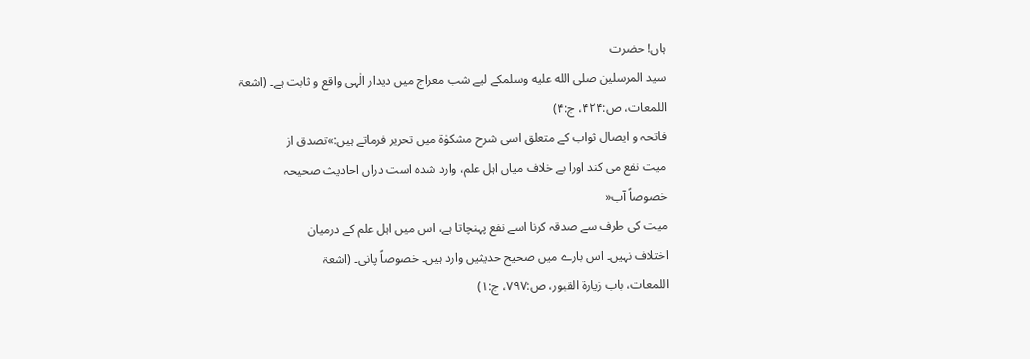ہاں! حضرت
سید المرسلین صلى الله عليه وسلمکے لیے شب معراج میں دیدار الٰہی واقع و ثابت ہے۔ (اشعۃ
اللمعات، ص:۴۲۴، ج:۴)
فاتحہ و ایصال ثواب کے متعلق اسی شرح مشکوٰۃ میں تحریر فرماتے ہیں:»تصدق از
میت نفع می کند اورا بے خلاف میاں اہل علم، وارد شدہ است دراں احادیث صحیحہ
خصوصاً آب«
میت کی طرف سے صدقہ کرنا اسے نفع پہنچاتا ہے، اس میں اہل علم کے درمیان
اختلاف نہیں۔ اس بارے میں صحیح حدیثیں وارد ہیں۔ خصوصاً پانی۔ (اشعۃ
اللمعات، باب زیارۃ القبور، ص:۷۹۷، ج:۱)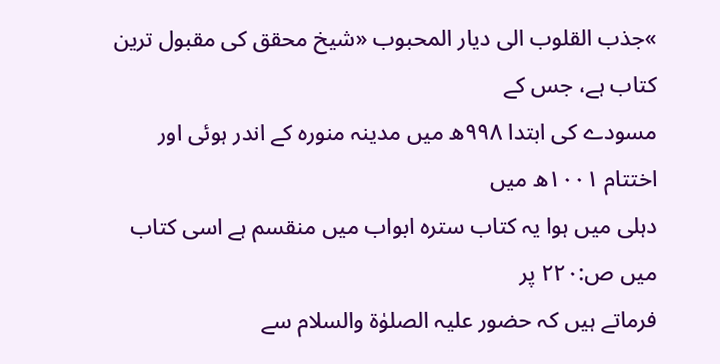»جذب القلوب الی دیار المحبوب «شیخ محقق کی مقبول ترین کتاب ہے، جس کے
مسودے کی ابتدا ۹۹۸ھ میں مدینہ منورہ کے اندر ہوئی اور اختتام ۱۰۰۱ھ میں
دہلی میں ہوا یہ کتاب سترہ ابواب میں منقسم ہے اسی کتاب میں ص:۲۲۰ پر
فرماتے ہیں کہ حضور علیہ الصلوٰۃ والسلام سے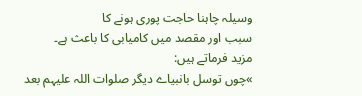وسیلہ چاہنا حاجت پوری ہونے کا
سبب اور مقصد میں کامیابی کا باعث ہے۔
مزید فرماتے ہیں:
»چوں توسل بانبیاے دیگر صلوات اللہ علیہم بعد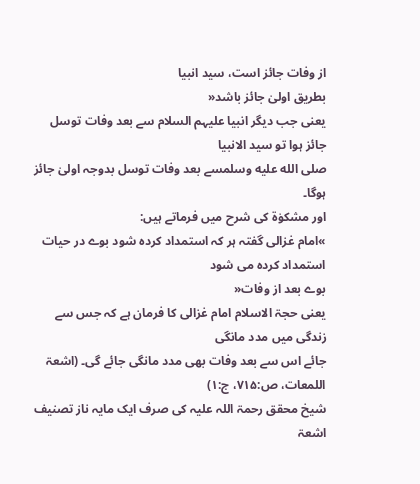از وفات جائز است، سید انبیا
بطریق اولیٰ جائز باشد«
یعنی جب دیگر انبیا علیہم السلام سے بعد وفات توسل جائز ہوا تو سید الانبیا
صلى الله عليه وسلمسے بعد وفات توسل بدوجہ اولیٰ جائز ہوگا۔
اور مشکوٰۃ کی شرح میں فرماتے ہیں:
»امام غزالی گفتہ ہر کہ استمداد کردہ شود بوے در حیات استمداد کردہ می شود
بوے بعد از وفات«
یعنی حجۃ الاسلام امام غزالی کا فرمان ہے کہ جس سے زندگی میں مدد مانگی
جائے اس سے بعد وفات بھی مدد مانگی جائے گی۔ (اشعۃ اللمعات، ص:۷۱۵، ج:۱)
شیخ محقق رحمۃ اللہ علیہ کی صرف ایک مایہ ناز تصنیف اشعۃ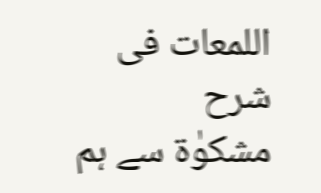اللمعات فی شرح
مشکوٰۃ سے ہم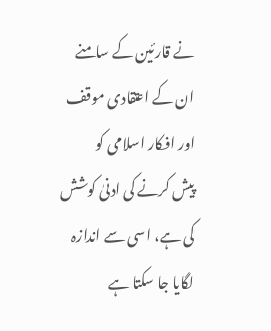نے قارئین کے سامنے ان کے اعتقادی موقف اور افکار اسلامی کو
پیش کرنے کی ادنیٰ کوشش کی ہے، اسی سے اندازہ لگایا جا سکتا ہے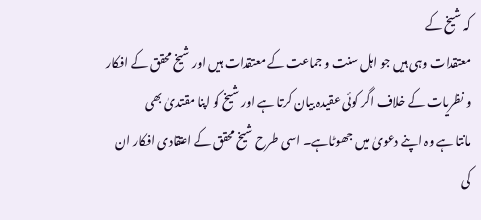کہ شیخ کے
معتقدات وہی ہیں جو اہل سنت و جماعت کے معتقدات ہیں اور شیخ محقق کے افکار
و نظریات کے خلاف اگر کوئی عقیدہ بیان کرتا ہے اور شیخ کو اپنا مقتدیٰ بھی
مانتا ہے وہ اپنے دعویٰ میں جھوٹاہے۔ اسی طرح شیخ محقق کے اعتقادی افکار ان
کی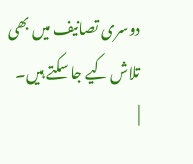دوسری تصانیف میں بھی تلاش کیے جا سکتے ہیں۔
|